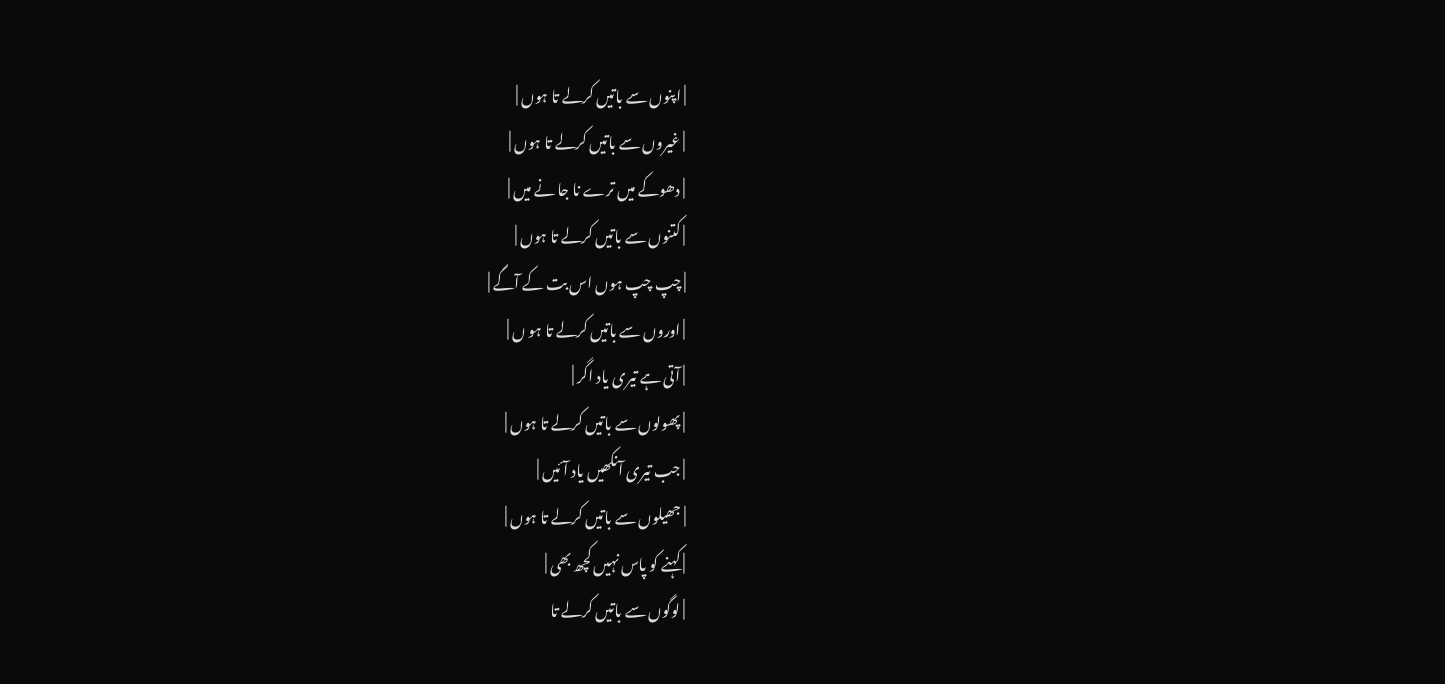| اپنوں سے باتیں کرلے تا ہوں |
| غیروں سے باتیں کرلے تا ہوں |
| دھوکے میں ترے نا جا نے میں |
| کتنوں سے باتیں کرلے تا ہوں |
| چپ چپ ہوں اس بت کے آگے |
| اوروں سے باتیں کرلے تا ہو ں |
| آتی ہے تیری یاد اگر |
| پھولوں سے باتیں کرلے تا ہوں |
| جب تیری آنکھیں یاد آئیں |
| جھیلوں سے باتیں کرلے تا ہوں |
| کہنے کو پاس نہیں کچھ بھی |
| لوگوں سے باتیں کرلے تا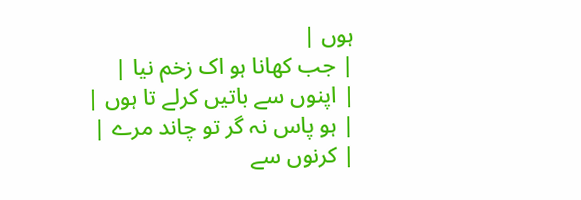ہوں |
| جب کھانا ہو اک زخم نیا |
| اپنوں سے باتیں کرلے تا ہوں |
| ہو پاس نہ گر تو چاند مرے |
| کرنوں سے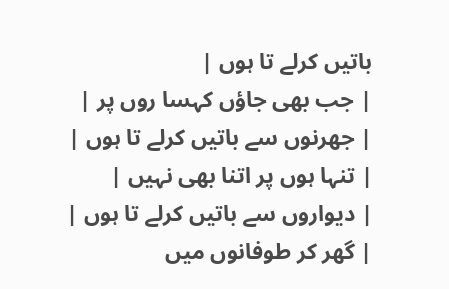باتیں کرلے تا ہوں |
| جب بھی جاؤں کہسا روں پر |
| جھرنوں سے باتیں کرلے تا ہوں |
| تنہا ہوں پر اتنا بھی نہیں |
| دیواروں سے باتیں کرلے تا ہوں |
| گھر کر طوفانوں میں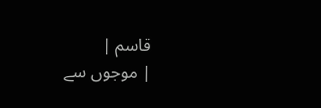قاسم |
| موجوں سے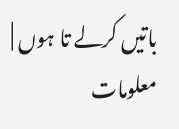باتیں کرلے تا ہوں |
معلومات